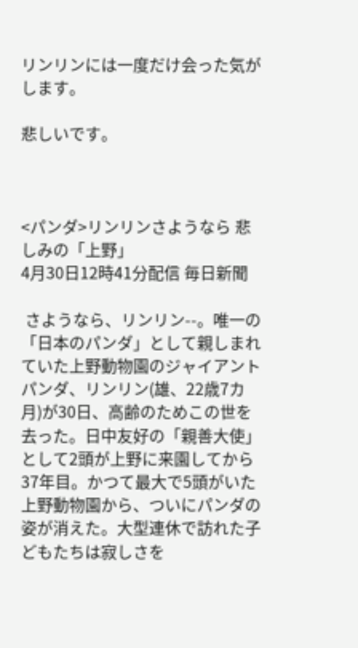リンリンには一度だけ会った気がします。

悲しいです。



<パンダ>リンリンさようなら 悲しみの「上野」
4月30日12時41分配信 毎日新聞

 さようなら、リンリン--。唯一の「日本のパンダ」として親しまれていた上野動物園のジャイアントパンダ、リンリン(雄、22歳7カ月)が30日、高齢のためこの世を去った。日中友好の「親善大使」として2頭が上野に来園してから37年目。かつて最大で5頭がいた上野動物園から、ついにパンダの姿が消えた。大型連休で訪れた子どもたちは寂しさを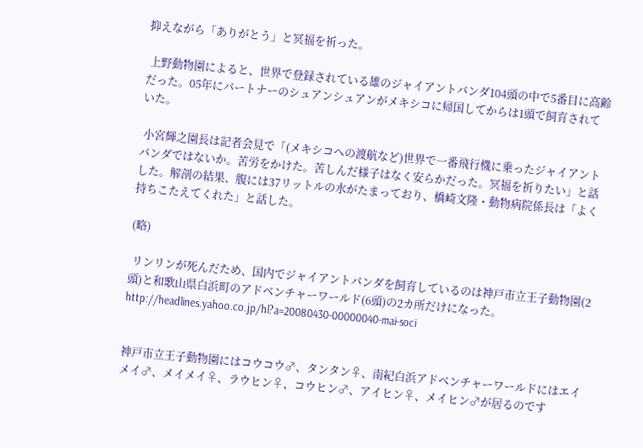抑えながら「ありがとう」と冥福を祈った。

 上野動物園によると、世界で登録されている雄のジャイアントパンダ104頭の中で5番目に高齢だった。05年にパートナーのシュアンシュアンがメキシコに帰国してからは1頭で飼育されていた。

 小宮輝之園長は記者会見で「(メキシコへの渡航など)世界で一番飛行機に乗ったジャイアントパンダではないか。苦労をかけた。苦しんだ様子はなく安らかだった。冥福を祈りたい」と話した。解剖の結果、腹には37リットルの水がたまっており、橋崎文隆・動物病院係長は「よく持ちこたえてくれた」と話した。

(略)

 リンリンが死んだため、国内でジャイアントパンダを飼育しているのは神戸市立王子動物園(2頭)と和歌山県白浜町のアドベンチャーワールド(6頭)の2カ所だけになった。
http://headlines.yahoo.co.jp/hl?a=20080430-00000040-mai-soci


神戸市立王子動物園にはコウコウ♂、タンタン♀、南紀白浜アドベンチャーワールドにはエイメイ♂、メイメイ♀、ラウヒン♀、コウヒン♂、アイヒン♀、メイヒン♂が居るのです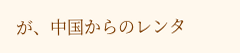が、中国からのレンタ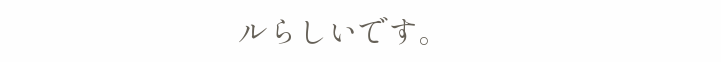ルらしいです。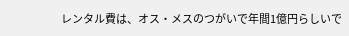レンタル費は、オス・メスのつがいで年間1億円らしいで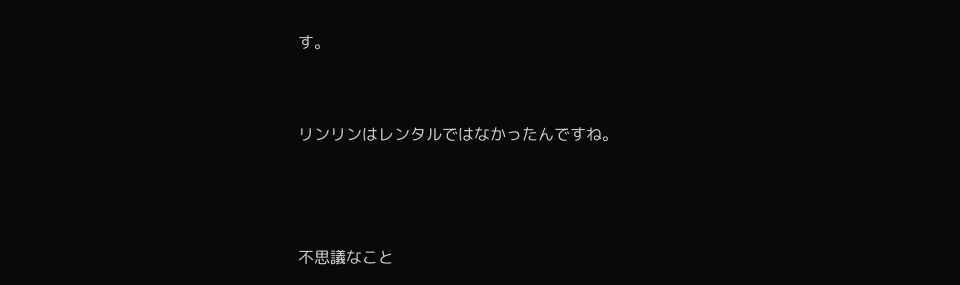す。


リンリンはレンタルではなかったんですね。



不思議なこと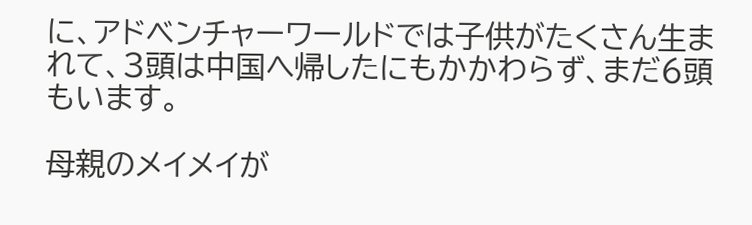に、アドベンチャーワールドでは子供がたくさん生まれて、3頭は中国へ帰したにもかかわらず、まだ6頭もいます。

母親のメイメイが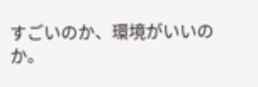すごいのか、環境がいいのか。